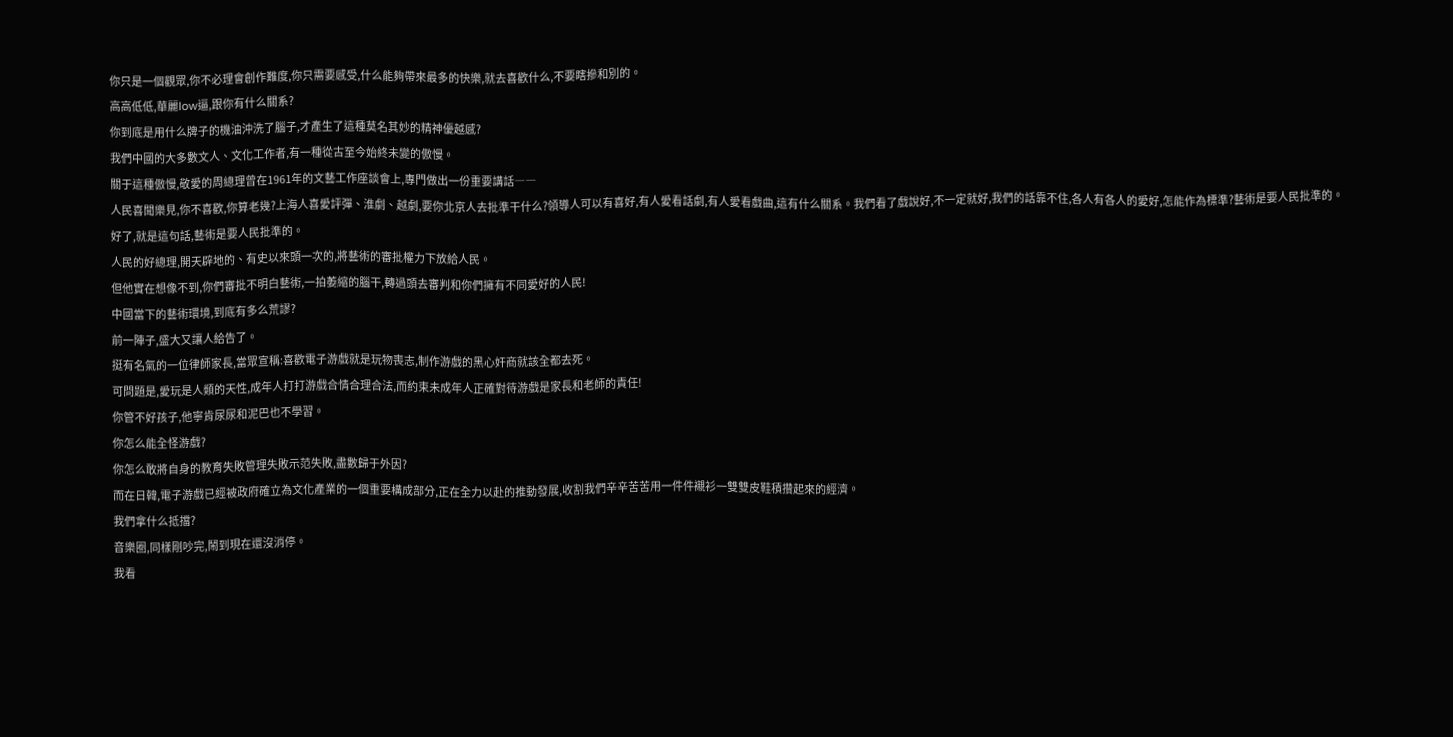你只是一個觀眾,你不必理會創作難度,你只需要感受,什么能夠帶來最多的快樂,就去喜歡什么,不要瞎摻和別的。
高高低低,華麗low逼,跟你有什么關系?
你到底是用什么牌子的機油沖洗了腦子,才產生了這種莫名其妙的精神優越感?
我們中國的大多數文人、文化工作者,有一種從古至今始終未變的傲慢。
關于這種傲慢,敬愛的周總理曾在1961年的文藝工作座談會上,專門做出一份重要講話――
人民喜聞樂見,你不喜歡,你算老幾?上海人喜愛評彈、淮劇、越劇,要你北京人去批準干什么?領導人可以有喜好,有人愛看話劇,有人愛看戲曲,這有什么關系。我們看了戲說好,不一定就好,我們的話靠不住,各人有各人的愛好,怎能作為標準?藝術是要人民批準的。
好了,就是這句話,藝術是要人民批準的。
人民的好總理,開天辟地的、有史以來頭一次的,將藝術的審批權力下放給人民。
但他實在想像不到,你們審批不明白藝術,一拍萎縮的腦干,轉過頭去審判和你們擁有不同愛好的人民!
中國當下的藝術環境,到底有多么荒謬?
前一陣子,盛大又讓人給告了。
挺有名氣的一位律師家長,當眾宣稱:喜歡電子游戲就是玩物喪志,制作游戲的黑心奸商就該全都去死。
可問題是,愛玩是人類的天性,成年人打打游戲合情合理合法,而約束未成年人正確對待游戲是家長和老師的責任!
你管不好孩子,他寧肯尿尿和泥巴也不學習。
你怎么能全怪游戲?
你怎么敢將自身的教育失敗管理失敗示范失敗,盡數歸于外因?
而在日韓,電子游戲已經被政府確立為文化產業的一個重要構成部分,正在全力以赴的推動發展,收割我們辛辛苦苦用一件件襯衫一雙雙皮鞋積攢起來的經濟。
我們拿什么抵擋?
音樂圈,同樣剛吵完,鬧到現在還沒消停。
我看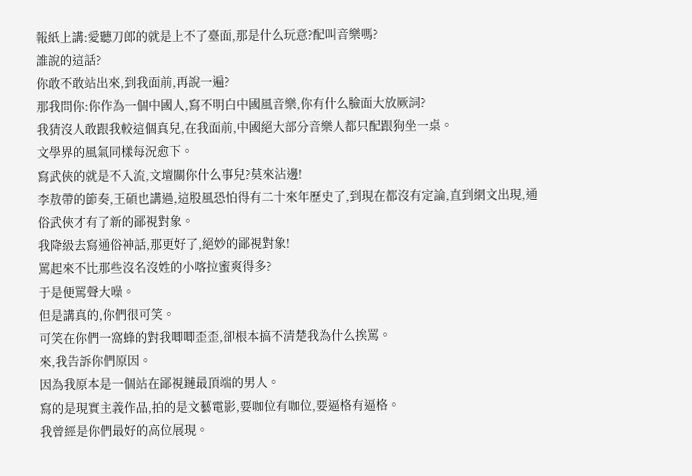報紙上講:愛聽刀郎的就是上不了臺面,那是什么玩意?配叫音樂嗎?
誰說的這話?
你敢不敢站出來,到我面前,再說一遍?
那我問你:你作為一個中國人,寫不明白中國風音樂,你有什么臉面大放厥詞?
我猜沒人敢跟我較這個真兒,在我面前,中國絕大部分音樂人都只配跟狗坐一桌。
文學界的風氣同樣每況愈下。
寫武俠的就是不入流,文壇關你什么事兒?莫來沾邊!
李敖帶的節奏,王碩也講過,這股風恐怕得有二十來年歷史了,到現在都沒有定論,直到網文出現,通俗武俠才有了新的鄙視對象。
我降級去寫通俗神話,那更好了,絕妙的鄙視對象!
罵起來不比那些沒名沒姓的小喀拉蜜爽得多?
于是便罵聲大噪。
但是講真的,你們很可笑。
可笑在你們一窩蜂的對我唧唧歪歪,卻根本搞不清楚我為什么挨罵。
來,我告訴你們原因。
因為我原本是一個站在鄙視鏈最頂端的男人。
寫的是現實主義作品,拍的是文藝電影,要咖位有咖位,要逼格有逼格。
我曾經是你們最好的高位展現。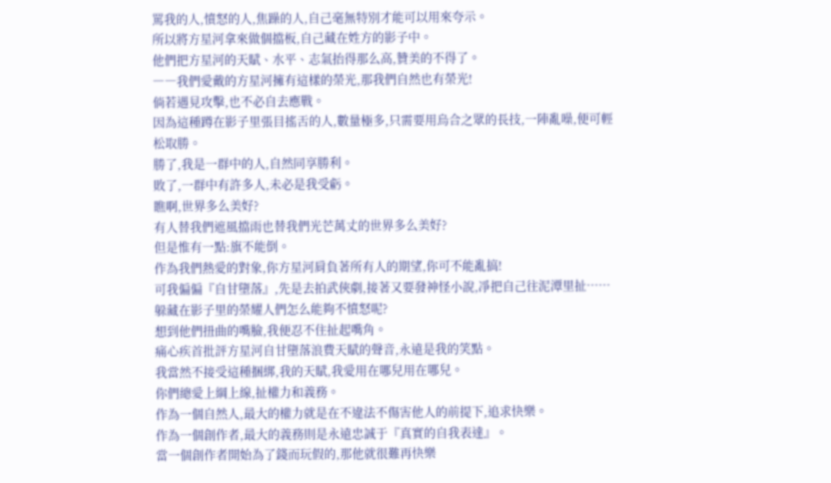罵我的人,憤怒的人,焦躁的人,自己毫無特別才能可以用來夸示。
所以將方星河拿來做個擋板,自己藏在姓方的影子中。
他們把方星河的天賦、水平、志氣抬得那么高,贊美的不得了。
――我們愛戴的方星河擁有這樣的榮光,那我們自然也有榮光!
倘若遇見攻擊,也不必自去應戰。
因為這種蹲在影子里張目搖舌的人,數量極多,只需要用烏合之眾的長技,一陣亂噪,便可輕松取勝。
勝了,我是一群中的人,自然同享勝利。
敗了,一群中有許多人,未必是我受虧。
瞧啊,世界多么美好?
有人替我們遮風擋雨也替我們光芒萬丈的世界多么美好?
但是惟有一點:旗不能倒。
作為我們熱愛的對象,你方星河肩負著所有人的期望,你可不能亂搞!
可我偏偏『自甘墮落』,先是去拍武俠劇,接著又要發神怪小說,凈把自己往泥潭里扯……
躲藏在影子里的榮耀人們怎么能夠不憤怒呢?
想到他們扭曲的嘴臉,我便忍不住扯起嘴角。
痛心疾首批評方星河自甘墮落浪費天賦的聲音,永遠是我的笑點。
我當然不接受這種捆綁,我的天賦,我愛用在哪兒用在哪兒。
你們總愛上綱上線,扯權力和義務。
作為一個自然人,最大的權力就是在不違法不傷害他人的前提下,追求快樂。
作為一個創作者,最大的義務則是永遠忠誠于『真實的自我表達』。
當一個創作者開始為了錢而玩假的,那他就很難再快樂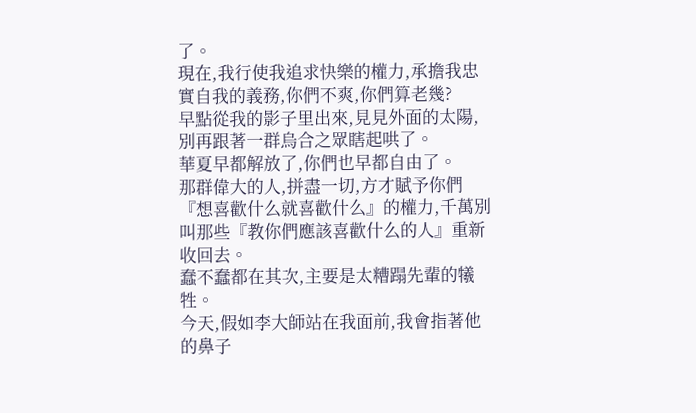了。
現在,我行使我追求快樂的權力,承擔我忠實自我的義務,你們不爽,你們算老幾?
早點從我的影子里出來,見見外面的太陽,別再跟著一群烏合之眾瞎起哄了。
華夏早都解放了,你們也早都自由了。
那群偉大的人,拼盡一切,方才賦予你們『想喜歡什么就喜歡什么』的權力,千萬別叫那些『教你們應該喜歡什么的人』重新收回去。
蠢不蠢都在其次,主要是太糟蹋先輩的犧牲。
今天,假如李大師站在我面前,我會指著他的鼻子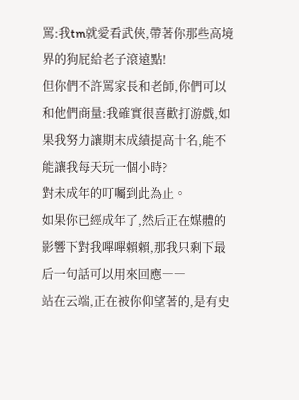罵:我tm就愛看武俠,帶著你那些高境界的狗屁給老子滾遠點!
但你們不許罵家長和老師,你們可以和他們商量:我確實很喜歡打游戲,如果我努力讓期末成績提高十名,能不能讓我每天玩一個小時?
對未成年的叮囑到此為止。
如果你已經成年了,然后正在媒體的影響下對我嗶嗶賴賴,那我只剩下最后一句話可以用來回應――
站在云端,正在被你仰望著的,是有史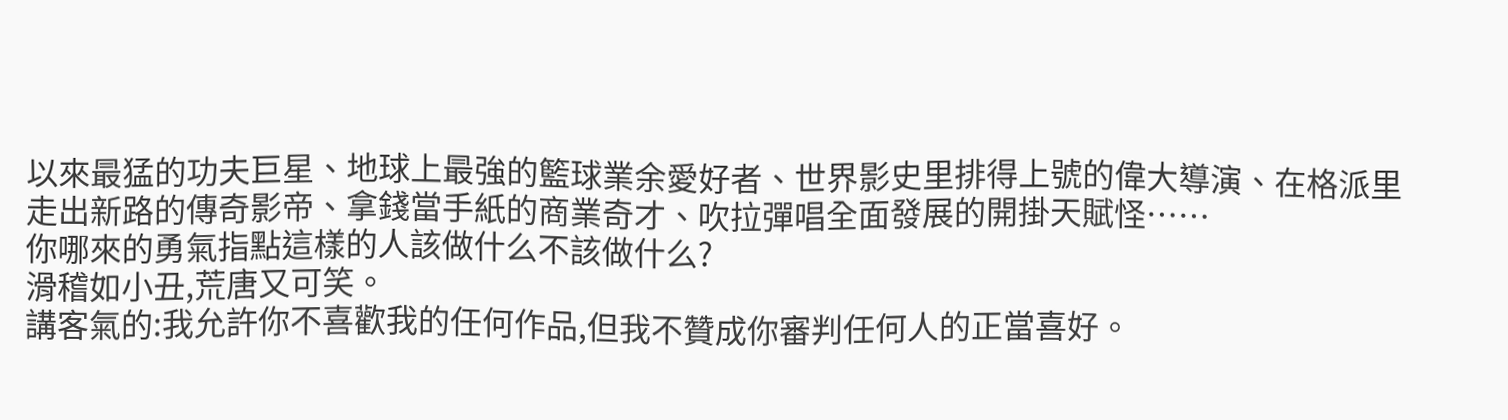以來最猛的功夫巨星、地球上最強的籃球業余愛好者、世界影史里排得上號的偉大導演、在格派里走出新路的傳奇影帝、拿錢當手紙的商業奇才、吹拉彈唱全面發展的開掛天賦怪……
你哪來的勇氣指點這樣的人該做什么不該做什么?
滑稽如小丑,荒唐又可笑。
講客氣的:我允許你不喜歡我的任何作品,但我不贊成你審判任何人的正當喜好。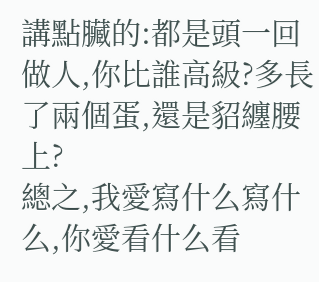講點臟的:都是頭一回做人,你比誰高級?多長了兩個蛋,還是貂纏腰上?
總之,我愛寫什么寫什么,你愛看什么看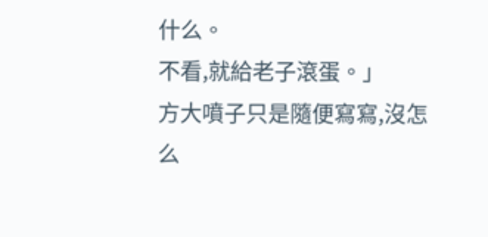什么。
不看,就給老子滾蛋。」
方大噴子只是隨便寫寫,沒怎么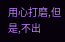用心打磨,但是,不出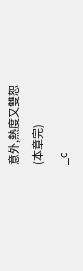意外,熱度又雙恕
(本章完)
_c